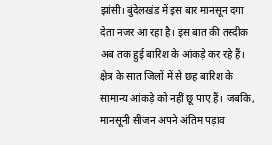झांसी। बुंदेलखंड में इस बार मानसून दगा देता नजर आ रहा है। इस बात की तस्दीक अब तक हुई बारिश के आंकड़े कर रहे हैं। क्षेत्र के सात जिलों में से छह बारिश के सामान्य आंकड़े को नहीं छू पाए हैं। जबकि, मानसूनी सीजन अपने अंतिम पड़ाव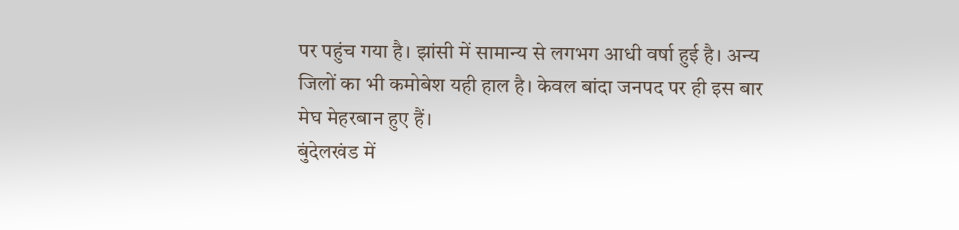पर पहुंच गया है। झांसी में सामान्य से लगभग आधी वर्षा हुई है। अन्य जिलों का भी कमोबेश यही हाल है। केवल बांदा जनपद पर ही इस बार मेघ मेहरबान हुए हैं।
बुंदेलखंड में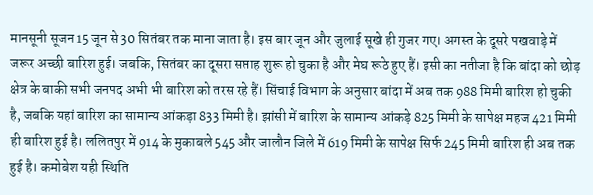मानसूनी सूजन 15 जून से 30 सितंबर तक माना जाता है। इस बार जून और जुलाई सूखे ही गुजर गए। अगस्त के दूसरे पखवाड़े में जरूर अच्छी बारिश हुई। जबकि, सितंबर का दूसरा सप्ताह शुरू हो चुका है और मेघ रूठे हुए हैं। इसी का नतीजा है कि बांदा को छोड़ क्षेत्र के बाकी सभी जनपद अभी भी बारिश को तरस रहे हैं। सिंचाई विभाग के अनुसार बांदा में अब तक 988 मिमी बारिश हो चुकी है, जबकि यहां बारिश का सामान्य आंकड़ा 833 मिमी है। झांसी में बारिश के सामान्य आंकड़े 825 मिमी के सापेक्ष महज 421 मिमी ही बारिश हुई है। ललितपुर में 914 के मुकाबले 545 और जालौन जिले में 619 मिमी के सापेक्ष सिर्फ 245 मिमी बारिश ही अब तक हुई है। कमोबेश यही स्थिति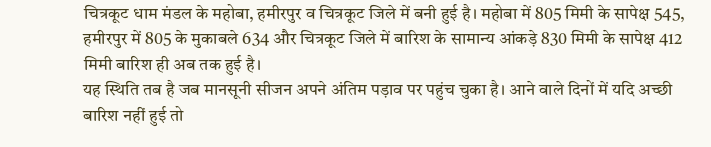चित्रकूट धाम मंडल के महोबा, हमीरपुर व चित्रकूट जिले में बनी हुई है। महोबा में 805 मिमी के सापेक्ष 545, हमीरपुर में 805 के मुकाबले 634 और चित्रकूट जिले में बारिश के सामान्य आंकड़े 830 मिमी के सापेक्ष 412 मिमी बारिश ही अब तक हुई है।
यह स्थिति तब है जब मानसूनी सीजन अपने अंतिम पड़ाव पर पहुंच चुका है। आने वाले दिनों में यदि अच्छी बारिश नहीं हुई तो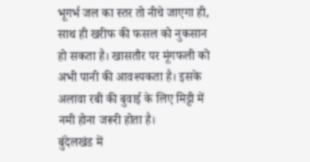भूगर्भ जल का स्तर तो नीचे जाएगा ही, साथ ही खरीफ की फसल को नुकसान हो सकता है। खासतौर पर मूंगफली को अभी पानी की आवश्यकता है। इसके अलावा रबी की बुवाई के लिए मिट्टी में नमी होना जरूरी होता है।
बुंदेलखंड में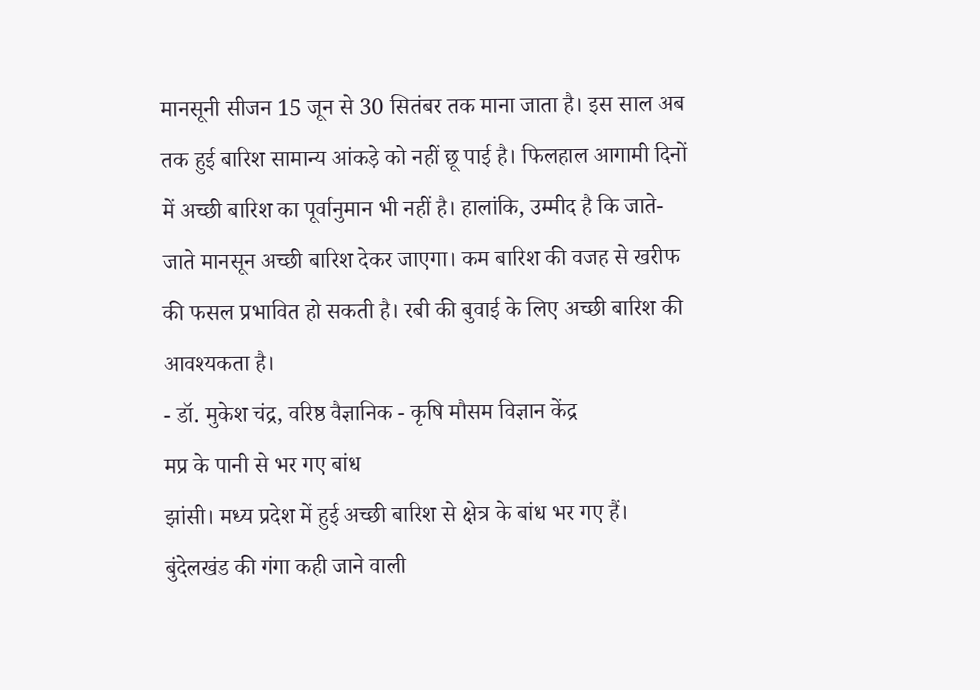मानसूनी सीजन 15 जून से 30 सितंबर तक माना जाता है। इस साल अब तक हुई बारिश सामान्य आंकड़े को नहीं छू पाई है। फिलहाल आगामी दिनों में अच्छी बारिश का पूर्वानुमान भी नहीं है। हालांकि, उम्मीद है कि जाते-जाते मानसून अच्छी बारिश देकर जाएगा। कम बारिश की वजह से खरीफ की फसल प्रभावित हो सकती है। रबी की बुवाई के लिए अच्छी बारिश की आवश्यकता है।
- डॉ. मुकेश चंद्र, वरिष्ठ वैज्ञानिक - कृषि मौसम विज्ञान केंद्र
मप्र के पानी से भर गए बांध
झांसी। मध्य प्रदेश में हुई अच्छी बारिश से क्षेत्र के बांध भर गए हैं। बुंदेलखंड की गंगा कही जाने वाली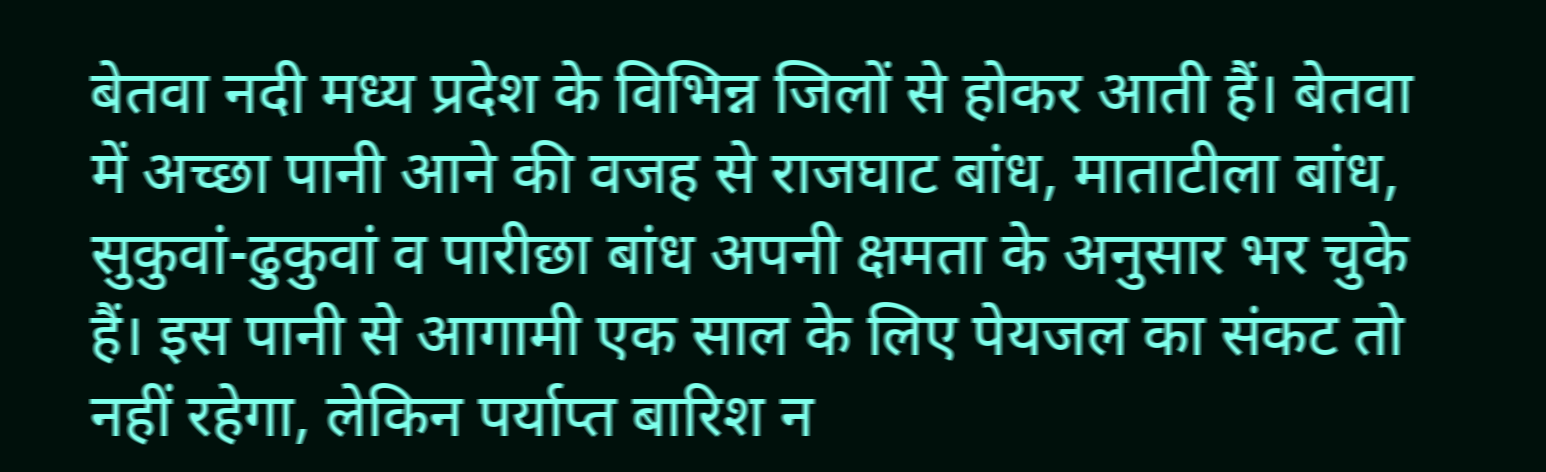बेतवा नदी मध्य प्रदेश के विभिन्न जिलों से होकर आती हैं। बेतवा में अच्छा पानी आने की वजह से राजघाट बांध, माताटीला बांध, सुकुवां-ढुकुवां व पारीछा बांध अपनी क्षमता के अनुसार भर चुके हैं। इस पानी से आगामी एक साल के लिए पेयजल का संकट तो नहीं रहेगा, लेकिन पर्याप्त बारिश न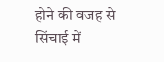होने की वजह से सिंचाई में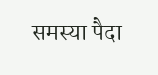समस्या पैदा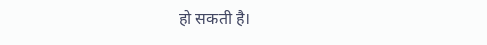हो सकती है।